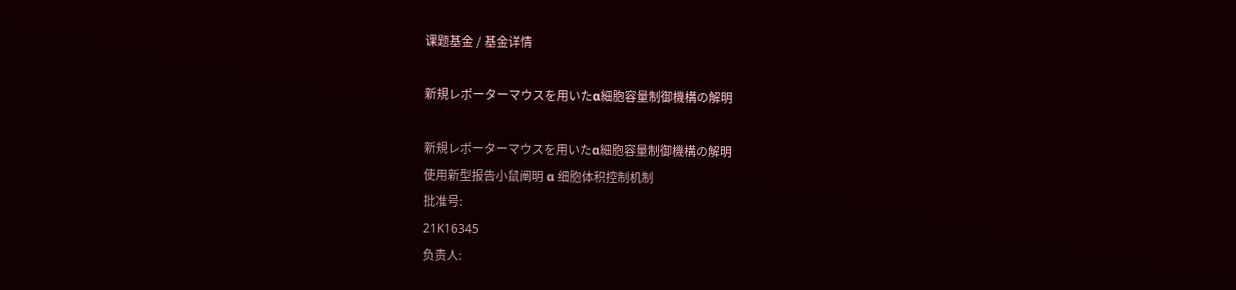课题基金 / 基金详情

新規レポーターマウスを用いたα細胞容量制御機構の解明

新規レポーターマウスを用いたα細胞容量制御機構の解明
使用新型报告小鼠阐明 α 细胞体积控制机制
批准号:
21K16345
负责人: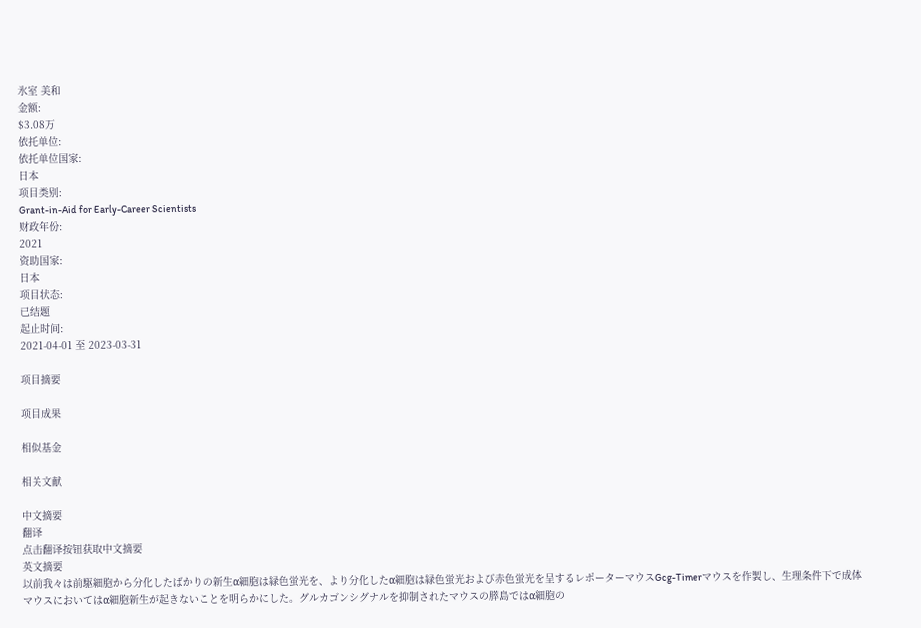氷室 美和
金额:
$3.08万
依托单位:
依托单位国家:
日本
项目类别:
Grant-in-Aid for Early-Career Scientists
财政年份:
2021
资助国家:
日本
项目状态:
已结题
起止时间:
2021-04-01 至 2023-03-31

项目摘要

项目成果

相似基金

相关文献

中文摘要
翻译
点击翻译按钮获取中文摘要
英文摘要
以前我々は前駆細胞から分化したばかりの新生α細胞は緑色蛍光を、より分化したα細胞は緑色蛍光および赤色蛍光を呈するレポーターマウスGcg-Timerマウスを作製し、生理条件下で成体マウスにおいてはα細胞新生が起きないことを明らかにした。グルカゴンシグナルを抑制されたマウスの膵島ではα細胞の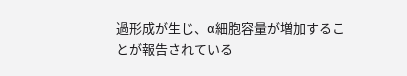過形成が生じ、α細胞容量が増加することが報告されている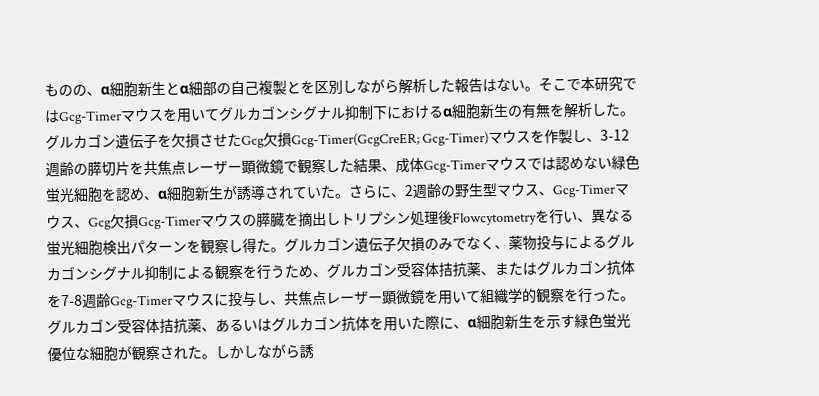ものの、α細胞新生とα細部の自己複製とを区別しながら解析した報告はない。そこで本研究ではGcg-Timerマウスを用いてグルカゴンシグナル抑制下におけるα細胞新生の有無を解析した。グルカゴン遺伝子を欠損させたGcg欠損Gcg-Timer(GcgCreER; Gcg-Timer)マウスを作製し、3-12週齢の膵切片を共焦点レーザー顕微鏡で観察した結果、成体Gcg-Timerマウスでは認めない緑色蛍光細胞を認め、α細胞新生が誘導されていた。さらに、2週齢の野生型マウス、Gcg-Timerマウス、Gcg欠損Gcg-Timerマウスの膵臓を摘出しトリプシン処理後Flowcytometryを行い、異なる蛍光細胞検出パターンを観察し得た。グルカゴン遺伝子欠損のみでなく、薬物投与によるグルカゴンシグナル抑制による観察を行うため、グルカゴン受容体拮抗薬、またはグルカゴン抗体を7-8週齢Gcg-Timerマウスに投与し、共焦点レーザー顕微鏡を用いて組織学的観察を行った。グルカゴン受容体拮抗薬、あるいはグルカゴン抗体を用いた際に、α細胞新生を示す緑色蛍光優位な細胞が観察された。しかしながら誘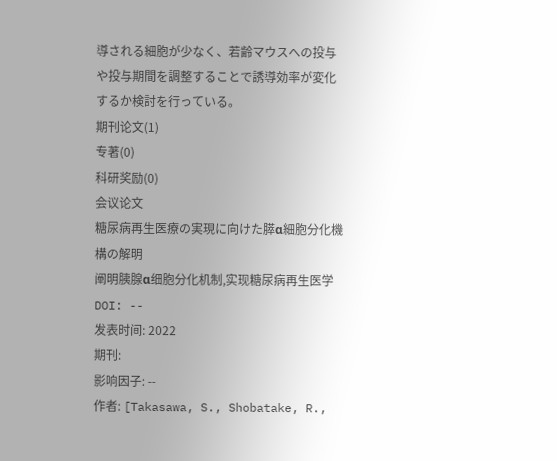導される細胞が少なく、若齢マウスへの投与や投与期間を調整することで誘導効率が変化するか検討を行っている。
期刊论文(1)
专著(0)
科研奖励(0)
会议论文
糖尿病再生医療の実現に向けた膵α細胞分化機構の解明
阐明胰腺α细胞分化机制,实现糖尿病再生医学
DOI: --
发表时间: 2022
期刊:
影响因子: --
作者: [Takasawa, S., Shobatake, R.,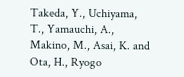Takeda, Y., Uchiyama, T., Yamauchi, A., Makino, M., Asai, K. and Ota, H., Ryogo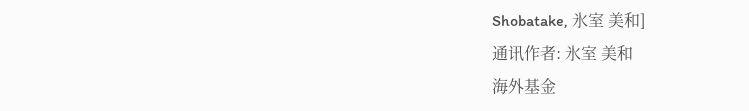Shobatake, 氷室 美和]
通讯作者: 氷室 美和
海外基金